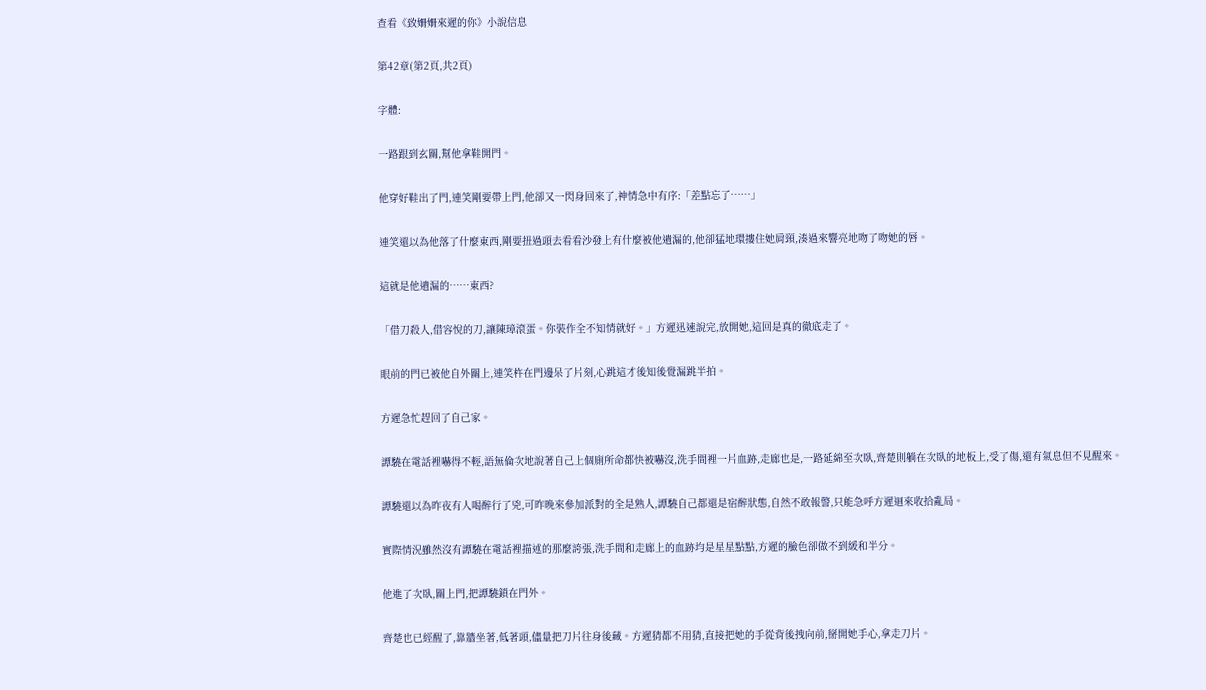查看《致姍姍來遲的你》小說信息

第42章(第2頁,共2頁)

字體:

一路跟到玄關,幫他拿鞋開門。

他穿好鞋出了門,連笑剛要帶上門,他卻又一閃身回來了,神情急中有序:「差點忘了……」

連笑還以為他落了什麼東西,剛要扭過頭去看看沙發上有什麼被他遺漏的,他卻猛地環摟住她肩頸,湊過來響亮地吻了吻她的唇。

這就是他遺漏的……東西?

「借刀殺人,借容悅的刀,讓陳璋滾蛋。你裝作全不知情就好。」方遲迅速說完,放開她,這回是真的徹底走了。

眼前的門已被他自外關上,連笑杵在門邊呆了片刻,心跳這才後知後覺漏跳半拍。

方遲急忙趕回了自己家。

譚驍在電話裡嚇得不輕,語無倫次地說著自己上個廁所命都快被嚇沒,洗手間裡一片血跡,走廊也是,一路延綿至次臥,齊楚則躺在次臥的地板上,受了傷,還有氣息但不見醒來。

譚驍還以為昨夜有人喝醉行了兇,可昨晚來參加派對的全是熟人,譚驍自己都還是宿醉狀態,自然不敢報警,只能急呼方遲迴來收拾亂局。

實際情況雖然沒有譚驍在電話裡描述的那麼誇張,洗手間和走廊上的血跡均是星星點點,方遲的臉色卻做不到緩和半分。

他進了次臥,關上門,把譚驍鎖在門外。

齊楚也已經醒了,靠牆坐著,低著頭,儘量把刀片往身後藏。方遲猜都不用猜,直接把她的手從背後拽向前,掰開她手心,拿走刀片。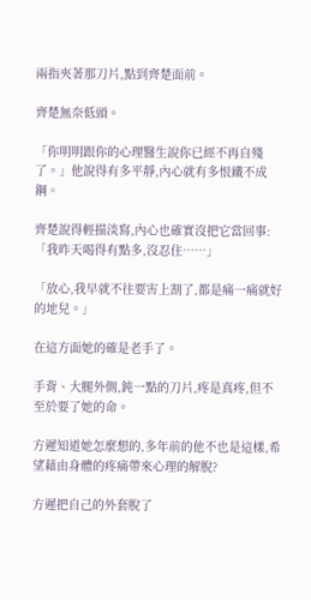兩指夾著那刀片,點到齊楚面前。

齊楚無奈低頭。

「你明明跟你的心理醫生說你已經不再自殘了。」他說得有多平靜,內心就有多恨鐵不成鋼。

齊楚說得輕描淡寫,內心也確實沒把它當回事:「我昨天喝得有點多,沒忍住……」

「放心,我早就不往要害上割了,都是痛一痛就好的地兒。」

在這方面她的確是老手了。

手背、大腿外側,鈍一點的刀片,疼是真疼,但不至於要了她的命。

方遲知道她怎麼想的,多年前的他不也是這樣,希望藉由身體的疼痛帶來心理的解脫?

方遲把自己的外套脫了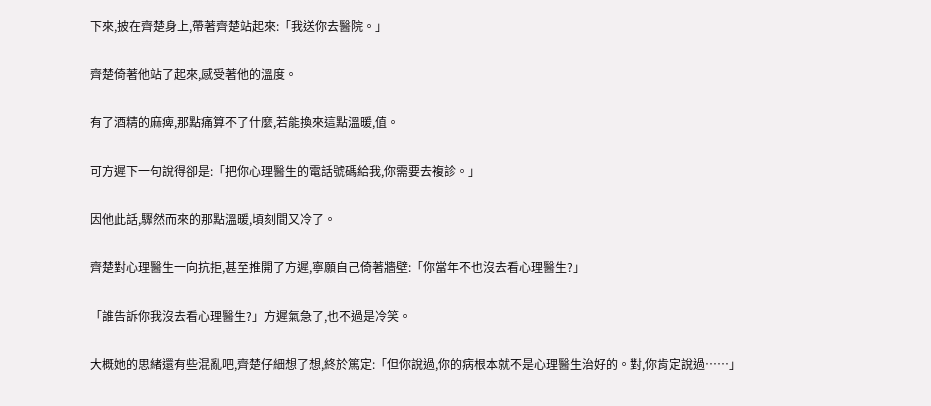下來,披在齊楚身上,帶著齊楚站起來:「我送你去醫院。」

齊楚倚著他站了起來,感受著他的溫度。

有了酒精的麻痺,那點痛算不了什麼,若能換來這點溫暖,值。

可方遲下一句說得卻是:「把你心理醫生的電話號碼給我,你需要去複診。」

因他此話,驟然而來的那點溫暖,頃刻間又冷了。

齊楚對心理醫生一向抗拒,甚至推開了方遲,寧願自己倚著牆壁:「你當年不也沒去看心理醫生?」

「誰告訴你我沒去看心理醫生?」方遲氣急了,也不過是冷笑。

大概她的思緒還有些混亂吧,齊楚仔細想了想,終於篤定:「但你說過,你的病根本就不是心理醫生治好的。對,你肯定說過……」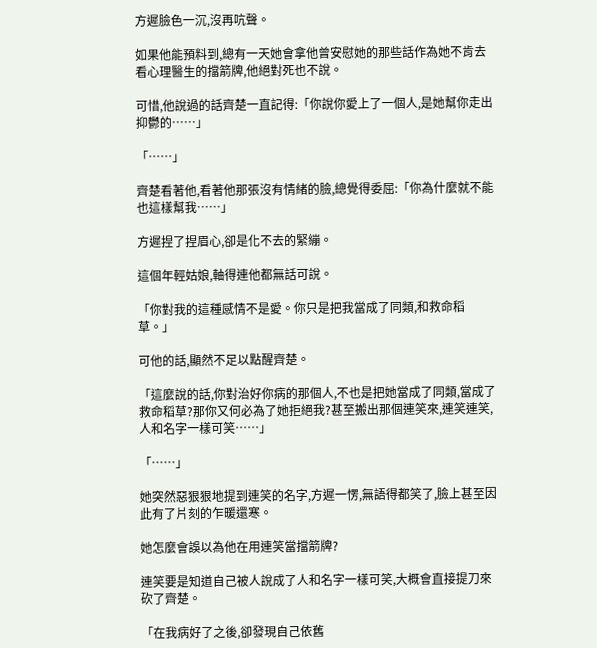方遲臉色一沉,沒再吭聲。

如果他能預料到,總有一天她會拿他曾安慰她的那些話作為她不肯去看心理醫生的擋箭牌,他絕對死也不說。

可惜,他說過的話齊楚一直記得:「你說你愛上了一個人,是她幫你走出抑鬱的……」

「……」

齊楚看著他,看著他那張沒有情緒的臉,總覺得委屈:「你為什麼就不能也這樣幫我……」

方遲捏了捏眉心,卻是化不去的緊繃。

這個年輕姑娘,軸得連他都無話可說。

「你對我的這種感情不是愛。你只是把我當成了同類,和救命稻草。」

可他的話,顯然不足以點醒齊楚。

「這麼說的話,你對治好你病的那個人,不也是把她當成了同類,當成了救命稻草?那你又何必為了她拒絕我?甚至搬出那個連笑來,連笑連笑,人和名字一樣可笑……」

「……」

她突然惡狠狠地提到連笑的名字,方遲一愣,無語得都笑了,臉上甚至因此有了片刻的乍暖還寒。

她怎麼會誤以為他在用連笑當擋箭牌?

連笑要是知道自己被人說成了人和名字一樣可笑,大概會直接提刀來砍了齊楚。

「在我病好了之後,卻發現自己依舊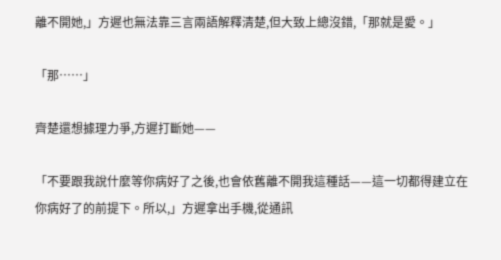離不開她,」方遲也無法靠三言兩語解釋清楚,但大致上總沒錯,「那就是愛。」

「那……」

齊楚還想據理力爭,方遲打斷她——

「不要跟我說什麼等你病好了之後,也會依舊離不開我這種話——這一切都得建立在你病好了的前提下。所以,」方遲拿出手機,從通訊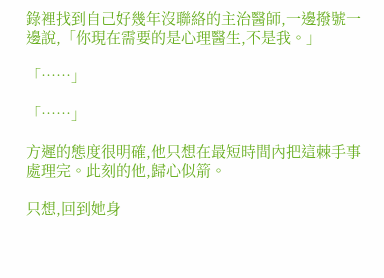錄裡找到自己好幾年沒聯絡的主治醫師,一邊撥號一邊說,「你現在需要的是心理醫生,不是我。」

「……」

「……」

方遲的態度很明確,他只想在最短時間內把這棘手事處理完。此刻的他,歸心似箭。

只想,回到她身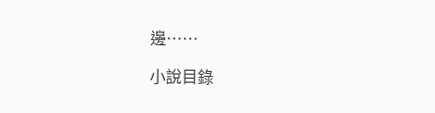邊……

小說目錄